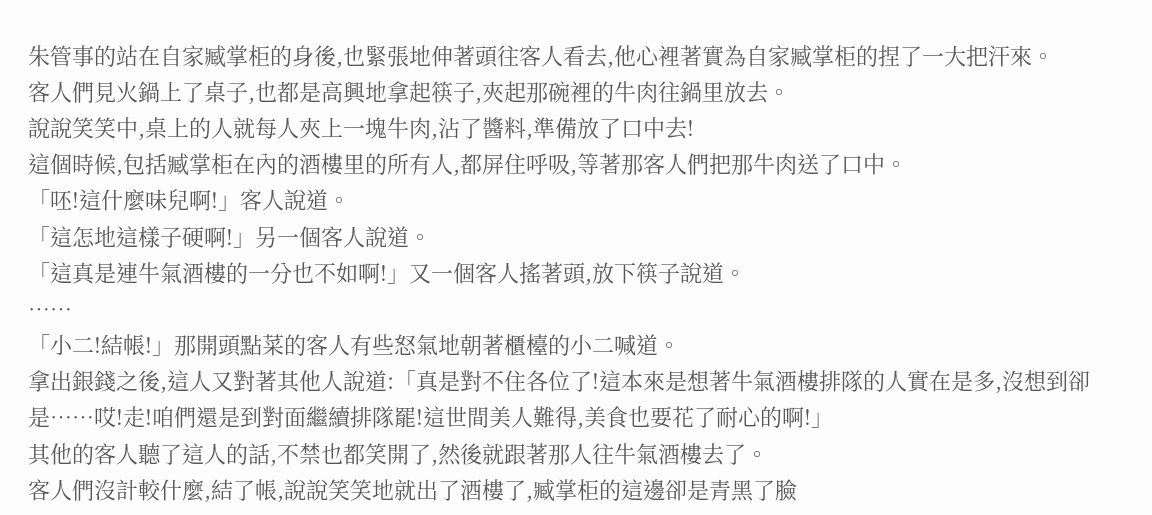朱管事的站在自家臧掌柜的身後,也緊張地伸著頭往客人看去,他心裡著實為自家臧掌柜的捏了一大把汗來。
客人們見火鍋上了桌子,也都是高興地拿起筷子,夾起那碗裡的牛肉往鍋里放去。
說說笑笑中,桌上的人就每人夾上一塊牛肉,沾了醬料,準備放了口中去!
這個時候,包括臧掌柜在內的酒樓里的所有人,都屏住呼吸,等著那客人們把那牛肉送了口中。
「呸!這什麼味兒啊!」客人說道。
「這怎地這樣子硬啊!」另一個客人說道。
「這真是連牛氣酒樓的一分也不如啊!」又一個客人搖著頭,放下筷子說道。
……
「小二!結帳!」那開頭點菜的客人有些怒氣地朝著櫃檯的小二喊道。
拿出銀錢之後,這人又對著其他人說道:「真是對不住各位了!這本來是想著牛氣酒樓排隊的人實在是多,沒想到卻是……哎!走!咱們還是到對面繼續排隊罷!這世間美人難得,美食也要花了耐心的啊!」
其他的客人聽了這人的話,不禁也都笑開了,然後就跟著那人往牛氣酒樓去了。
客人們沒計較什麼,結了帳,說說笑笑地就出了酒樓了,臧掌柜的這邊卻是青黑了臉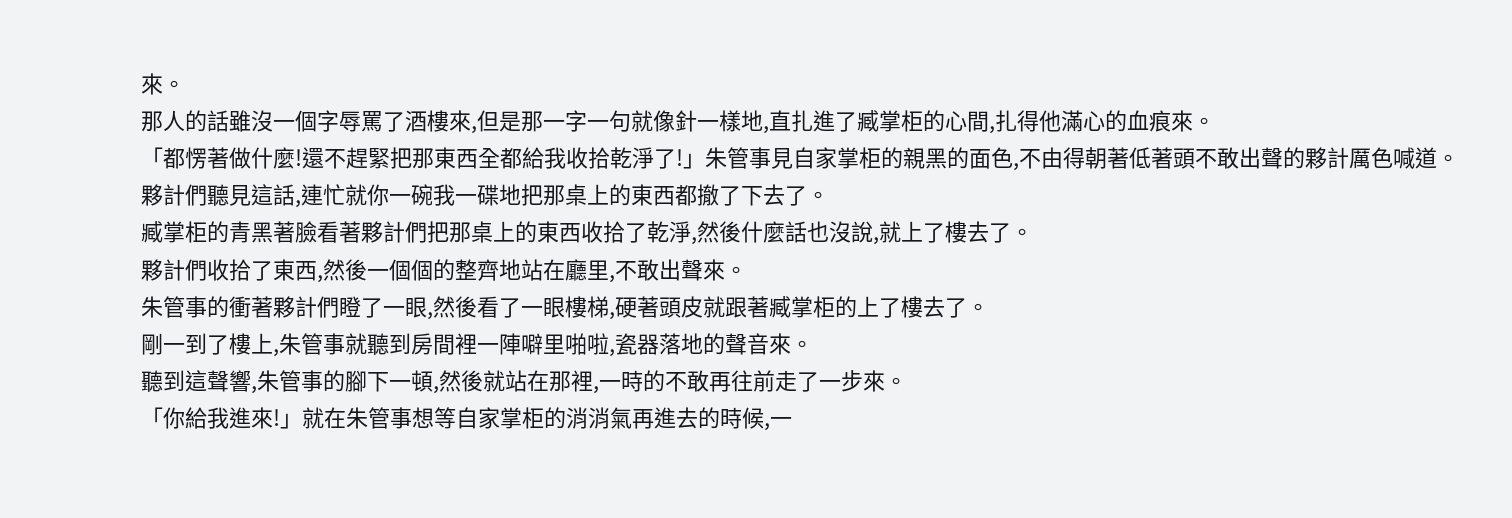來。
那人的話雖沒一個字辱罵了酒樓來,但是那一字一句就像針一樣地,直扎進了臧掌柜的心間,扎得他滿心的血痕來。
「都愣著做什麼!還不趕緊把那東西全都給我收拾乾淨了!」朱管事見自家掌柜的親黑的面色,不由得朝著低著頭不敢出聲的夥計厲色喊道。
夥計們聽見這話,連忙就你一碗我一碟地把那桌上的東西都撤了下去了。
臧掌柜的青黑著臉看著夥計們把那桌上的東西收拾了乾淨,然後什麼話也沒說,就上了樓去了。
夥計們收拾了東西,然後一個個的整齊地站在廳里,不敢出聲來。
朱管事的衝著夥計們瞪了一眼,然後看了一眼樓梯,硬著頭皮就跟著臧掌柜的上了樓去了。
剛一到了樓上,朱管事就聽到房間裡一陣噼里啪啦,瓷器落地的聲音來。
聽到這聲響,朱管事的腳下一頓,然後就站在那裡,一時的不敢再往前走了一步來。
「你給我進來!」就在朱管事想等自家掌柜的消消氣再進去的時候,一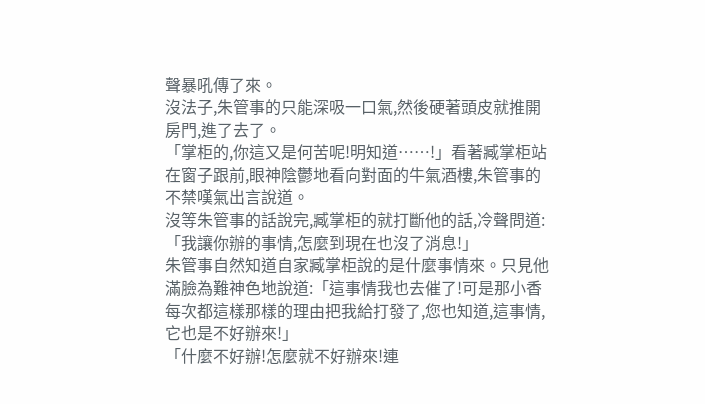聲暴吼傳了來。
沒法子,朱管事的只能深吸一口氣,然後硬著頭皮就推開房門,進了去了。
「掌柜的,你這又是何苦呢!明知道……!」看著臧掌柜站在窗子跟前,眼神陰鬱地看向對面的牛氣酒樓,朱管事的不禁嘆氣出言說道。
沒等朱管事的話說完,臧掌柜的就打斷他的話,冷聲問道:「我讓你辦的事情,怎麼到現在也沒了消息!」
朱管事自然知道自家臧掌柜說的是什麼事情來。只見他滿臉為難神色地說道:「這事情我也去催了!可是那小香每次都這樣那樣的理由把我給打發了,您也知道,這事情,它也是不好辦來!」
「什麼不好辦!怎麼就不好辦來!連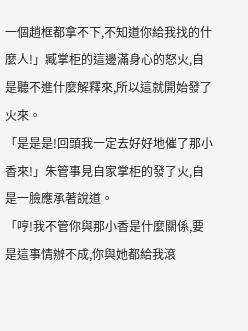一個趙框都拿不下,不知道你給我找的什麼人!」臧掌柜的這邊滿身心的怒火,自是聽不進什麼解釋來,所以這就開始發了火來。
「是是是!回頭我一定去好好地催了那小香來!」朱管事見自家掌柜的發了火,自是一臉應承著說道。
「哼!我不管你與那小香是什麼關係,要是這事情辦不成,你與她都給我滾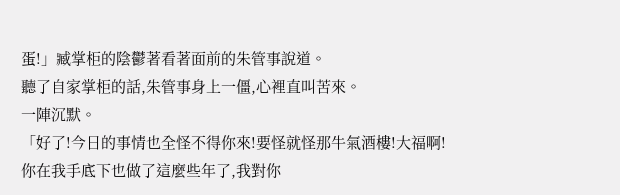蛋!」臧掌柜的陰鬱著看著面前的朱管事說道。
聽了自家掌柜的話,朱管事身上一僵,心裡直叫苦來。
一陣沉默。
「好了!今日的事情也全怪不得你來!要怪就怪那牛氣酒樓!大福啊!你在我手底下也做了這麼些年了,我對你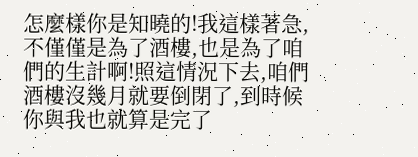怎麼樣你是知曉的!我這樣著急,不僅僅是為了酒樓,也是為了咱們的生計啊!照這情況下去,咱們酒樓沒幾月就要倒閉了,到時候你與我也就算是完了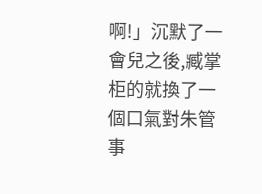啊!」沉默了一會兒之後,臧掌柜的就換了一個口氣對朱管事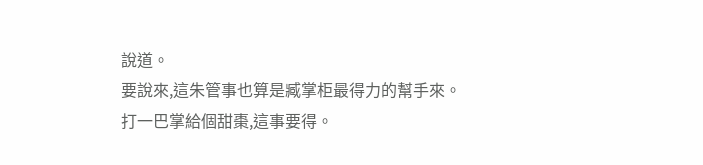說道。
要說來,這朱管事也算是臧掌柜最得力的幫手來。
打一巴掌給個甜棗,這事要得。